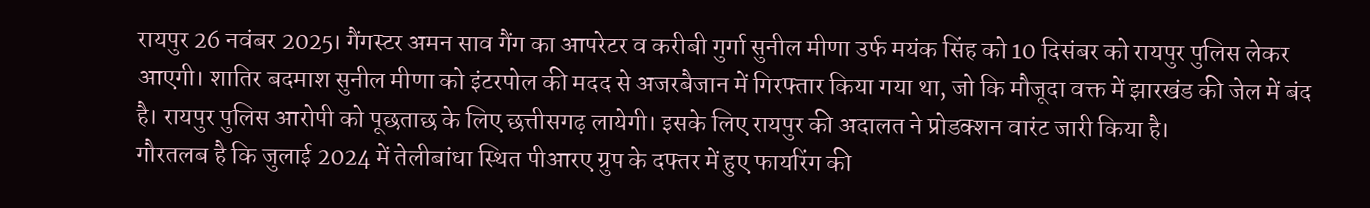रायपुर 26 नवंबर 2025। गैंगस्टर अमन साव गैंग का आपरेटर व करीबी गुर्गा सुनील मीणा उर्फ मयंक सिंह को 10 दिसंबर को रायपुर पुलिस लेकर आएगी। शातिर बदमाश सुनील मीणा को इंटरपोल की मदद से अजरबैजान में गिरफ्तार किया गया था, जो कि मौजूदा वक्त में झारखंड की जेल में बंद है। रायपुर पुलिस आरोपी को पूछताछ के लिए छत्तीसगढ़ लायेगी। इसके लिए रायपुर की अदालत ने प्रोडक्शन वारंट जारी किया है।
गौरतलब है कि जुलाई 2024 में तेलीबांधा स्थित पीआरए ग्रुप के दफ्तर में हुए फायरिंग की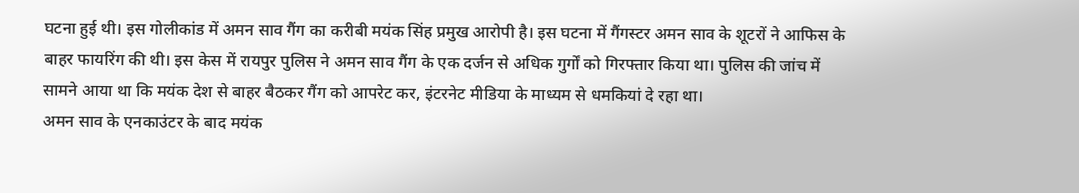घटना हुई थी। इस गोलीकांड में अमन साव गैंग का करीबी मयंक सिंह प्रमुख आरोपी है। इस घटना में गैंगस्टर अमन साव के शूटरों ने आफिस के बाहर फायरिंग की थी। इस केस में रायपुर पुलिस ने अमन साव गैंग के एक दर्जन से अधिक गुर्गों को गिरफ्तार किया था। पुलिस की जांच में सामने आया था कि मयंक देश से बाहर बैठकर गैंग को आपरेट कर, इंटरनेट मीडिया के माध्यम से धमकियां दे रहा था।
अमन साव के एनकाउंटर के बाद मयंक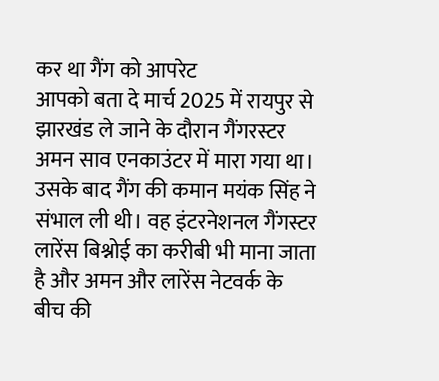कर था गैंग को आपरेट
आपको बता दे मार्च 2025 में रायपुर से झारखंड ले जाने के दौरान गैंगरस्टर अमन साव एनकाउंटर में मारा गया था। उसके बाद गैंग की कमान मयंक सिंह ने संभाल ली थी। वह इंटरनेशनल गैंगस्टर लारेंस बिश्नोई का करीबी भी माना जाता है और अमन और लारेंस नेटवर्क के बीच की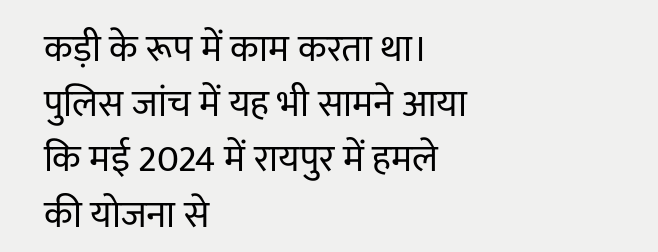कड़ी के रूप में काम करता था। पुलिस जांच में यह भी सामने आया कि मई 2024 में रायपुर में हमले की योजना से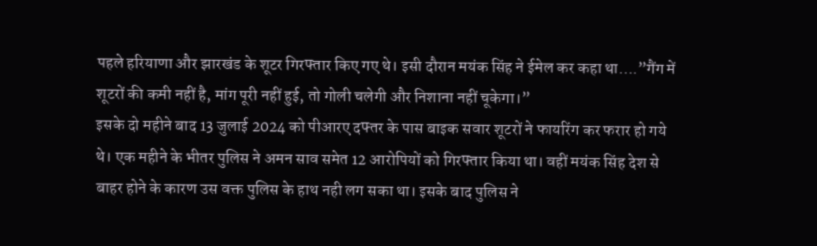पहले हरियाणा और झारखंड के शूटर गिरफ्तार किए गए थे। इसी दौरान मयंक सिंह ने ईमेल कर कहा था….”गैंग में शूटरों की कमी नहीं है, मांग पूरी नहीं हुई, तो गोली चलेगी और निशाना नहीं चूकेगा।”
इसके दो महीने बाद 13 जुलाई 2024 को पीआरए दफ्तर के पास बाइक सवार शूटरों ने फायरिंग कर फरार हो गये थे। एक महीने के भीतर पुलिस ने अमन साव समेत 12 आरोपियों को गिरफ्तार किया था। वहीं मयंक सिंह देश से बाहर होने के कारण उस वक्त पुलिस के हाथ नही लग सका था। इसके बाद पुलिस ने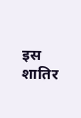इस शातिर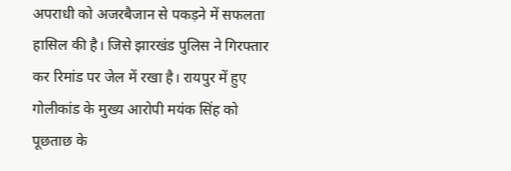अपराधी को अजरबैजान से पकड़ने में सफलता हासिल की है। जिसे झारखंड पुलिस ने गिरफ्तार कर रिमांड पर जेल में रखा है। रायपुर में हुए गोलीकांड के मुख्य आरोपी मयंक सिंह को पूछताछ के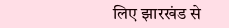लिए झारखंड से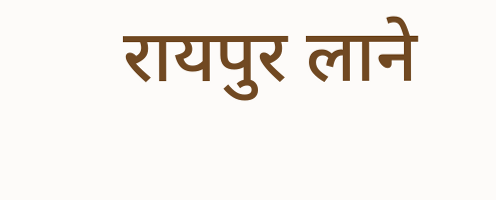रायपुर लाने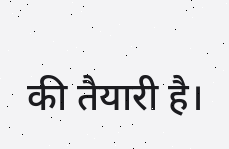की तैयारी है।